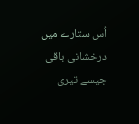اُس ستارے میں درخشانی باقی
جیسے تیری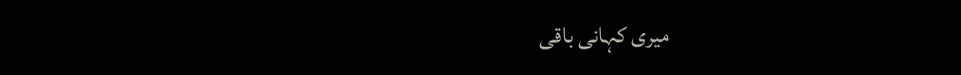میری کہانی باقی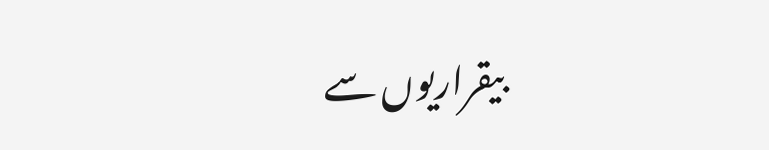بیقراریوں سے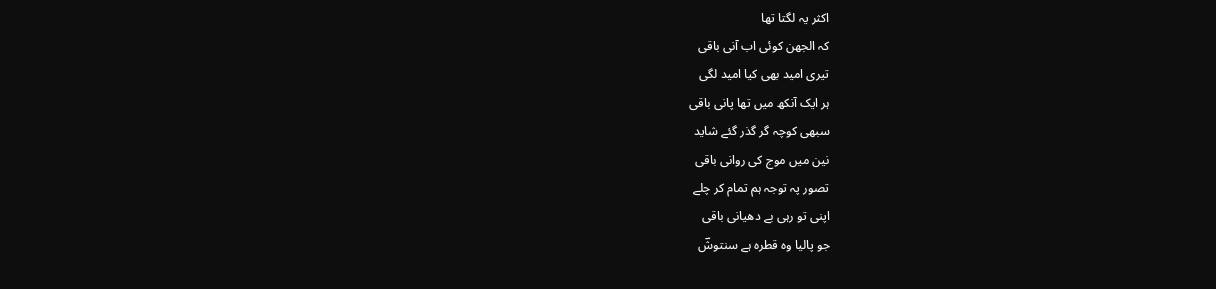اکثر یہ لگتا تھا
کہ الجھن کوئی اب آنی باقی
تیری امید بھی کیا امید لگی
ہر ایک آنکھ میں تھا پانی باقی
سبھی کوچہ گر گذر گئے شاید
نین میں موج کی روانی باقی
تصور پہ توجہ ہم تمام کر چلے
اپنی تو رہی بے دھیانی باقی
جو پالیا وہ قطرہ ہے سنتوشؔ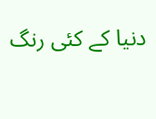دنیا کے کئی رنگ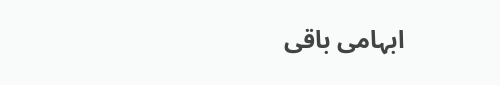ابہامی باقی